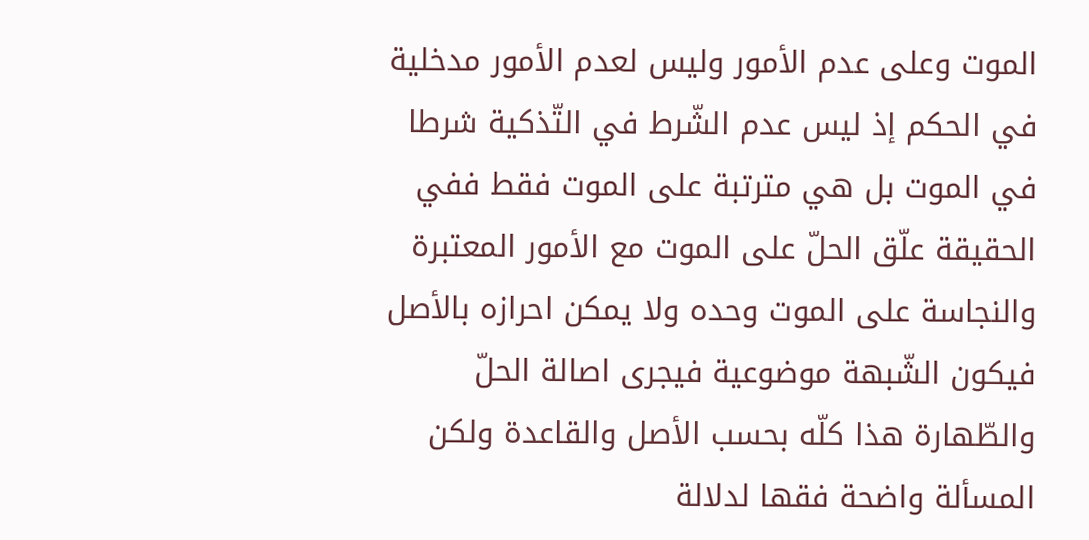الموت وعلى عدم الأمور وليس لعدم الأمور مدخلية في الحكم إذ ليس عدم الشّرط في التّذكية شرطا في الموت بل هي مترتبة على الموت فقط ففي الحقيقة علّق الحلّ على الموت مع الأمور المعتبرة والنجاسة على الموت وحده ولا يمكن احرازه بالأصل فيكون الشّبهة موضوعية فيجرى اصالة الحلّ والطّهارة هذا كلّه بحسب الأصل والقاعدة ولكن المسألة واضحة فقها لدلالة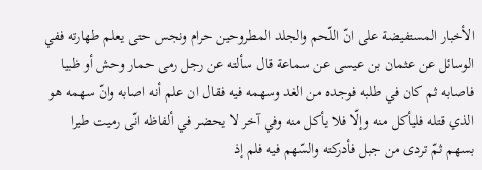الأخبار المستفيضة على انّ اللّحم والجلد المطروحين حرام ونجس حتى يعلم طهارته ففي الوسائل عن عثمان بن عيسى عن سماعة قال سألته عن رجل رمى حمار وحش أو ظبيا فاصابه ثم كان في طلبه فوجده من الغد وسهمه فيه فقال ان علم أنه اصابه وانّ سهمه هو الذي قتله فليأكل منه وإلّا فلا يأكل منه وفي آخر لا يحضر في ألفاظه انّى رميت طيرا بسهم ثمّ تردى من جبل فأدركته والسّهم فيه فلم إذ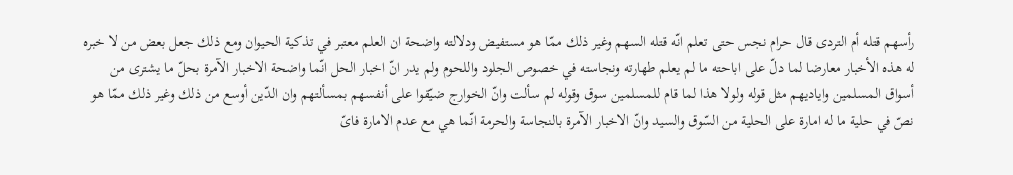رأسهم قتله أم التردى قال حرام نجس حتى تعلم انّه قتله السهم وغير ذلك ممّا هو مستفيض ودلالته واضحة ان العلم معتبر في تذكية الحيوان ومع ذلك جعل بعض من لا خبره له هذه الأخبار معارضا لما دلّ على اباحته ما لم يعلم طهارته ونجاسته في خصوص الجلود واللحوم ولم يدر انّ اخبار الحل انّما واضحة الاخبار الآمرة بحلّ ما يشترى من أسواق المسلمين واياديهم مثل قوله ولولا هذا لما قام للمسلمين سوق وقوله لم سألت وانّ الخوارج ضيّقوا على أنفسهم بمسألتهم وان الدّين أوسع من ذلك وغير ذلك ممّا هو نصّ في حلية ما له امارة على الحلية من السّوق والسيد وانّ الاخبار الآمرة بالنجاسة والحرمة انّما هي مع عدم الامارة فاىّ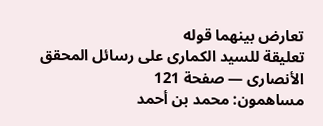تعارض بينهما قوله
تعليقة للسيد الكمارى على رسائل المحقق الأنصارى — صفحة 121
مساهمون: محمد بن أحمد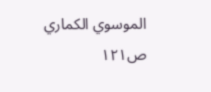الموسوي الكماري
ص١٢١